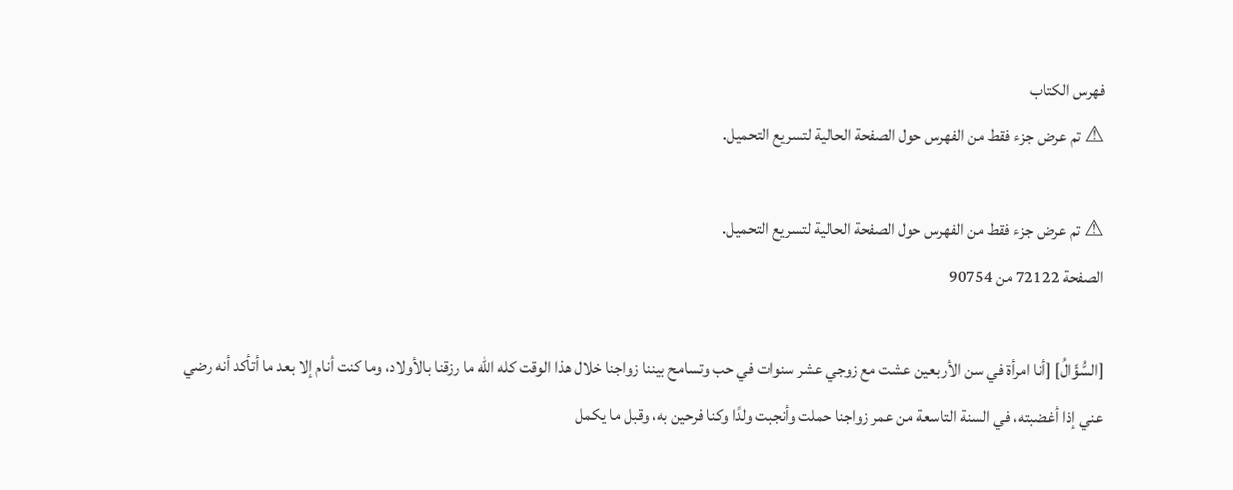فهرس الكتاب
⚠ تم عرض جزء فقط من الفهرس حول الصفحة الحالية لتسريع التحميل.

⚠ تم عرض جزء فقط من الفهرس حول الصفحة الحالية لتسريع التحميل.
الصفحة 72122 من 90754

[السُّؤَالُ] [أنا امرأة في سن الأربعين عشت مع زوجي عشر سنوات في حب وتسامح بيننا زواجنا خلال هذا الوقت كله الله ما رزقنا بالأولاد، وما كنت أنام إلا بعد ما أتأكد أنه رضي عني إذا أغضبته، في السنة التاسعة من عمر زواجنا حملت وأنجبت ولدًا وكنا فرحين به، وقبل ما يكمل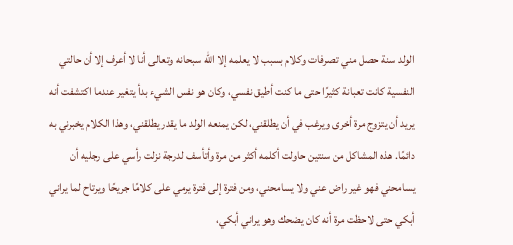الولد سنة حصل مني تصرفات وكلام بسبب لا يعلمه إلا الله سبحانه وتعالى أنا لا أعرف إلا أن حالتي النفسية كانت تعبانة كثيرًا حتى ما كنت أطيق نفسي، وكان هو نفس الشيء بدأ يتغير عندما اكتشفت أنه يريد أن يتزوج مرة أخرى ويرغب في أن يطلقني، لكن يمنعه الولد ما يقدر يطلقني، وهذا الكلام يخبرني به دائمًا. هذه المشاكل من سنتين حاولت أكلمه أكثر من مرة وأتأسف لدرجة نزلت رأسي على رجليه أن يسامحني فهو غير راض عني ولا يسامحني، ومن فترة إلى فترة يرمي على كلامًا جريحًا ويرتاح لما يراني أبكي حتى لاحظت مرة أنه كان يضحك وهو يراني أبكي،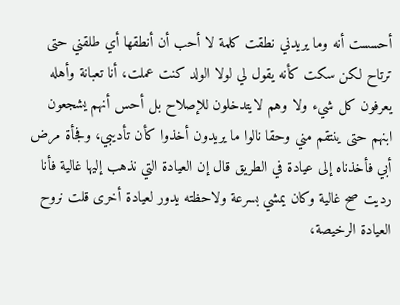أحسست أنه وما يريدني نطقت كلمة لا أحب أن أنطقها أي طلقني حتى ترتاح لكن سكت كأنه يقول لي لولا الولد كنت عملت، أنا تعبانة وأهله يعرفون كل شيء ولا وهم لايتدخلون للإصلاح بل أحس أنهم يشجعون ابنهم حتى ينتقم مني وحقا نالوا ما يريدون أخذوا كأن تأديبي، وفجأة مرض أبي فأخذناه إلى عيادة في الطريق قال إن العيادة التي نذهب إليها غالية فأنا رديت صح غالية وكان يمشي بسرعة ولاحظته يدور لعيادة أخرى قلت نروح العيادة الرخيصة،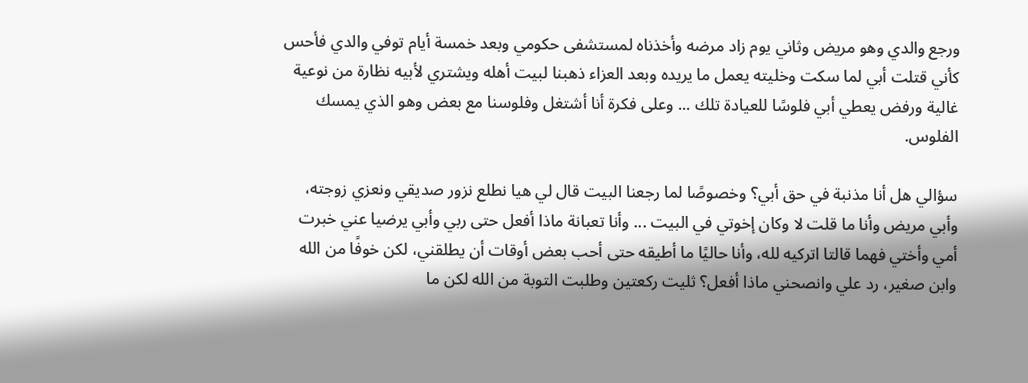ورجع والدي وهو مريض وثاني يوم زاد مرضه وأخذناه لمستشفى حكومي وبعد خمسة أيام توفي والدي فأحس كأني قتلت أبي لما سكت وخليته يعمل ما يريده وبعد العزاء ذهبنا لبيت أهله ويشتري لأبيه نظارة من نوعية غالية ورفض يعطي أبي فلوسًا للعيادة تلك ... وعلى فكرة أنا أشتغل وفلوسنا مع بعض وهو الذي يمسك الفلوس.

سؤالي هل أنا مذنبة في حق أبي؟ وخصوصًا لما رجعنا البيت قال لي هيا نطلع نزور صديقي ونعزي زوجته، وأبي مريض وأنا ما قلت لا وكان إخوتي في البيت ... وأنا تعبانة ماذا أفعل حتى ربي وأبي يرضيا عني خبرت أمي وأختي فهما قالتا اتركيه لله، وأنا حاليًا ما أطيقه حتى أحب بعض أوقات أن يطلقني، لكن خوفًا من الله وابن صغير، رد علي وانصحني ماذا أفعل؟ ثليت ركعتين وطلبت التوبة من الله لكن ما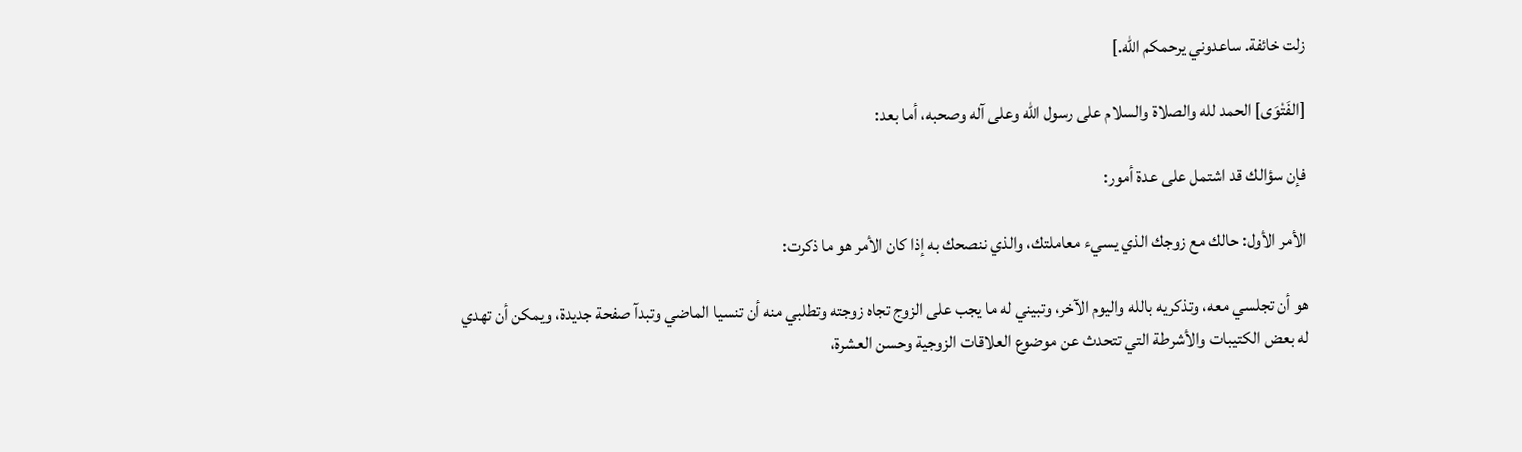زلت خائفة. ساعدوني يرحمكم الله.]

[الفَتْوَى] الحمد لله والصلاة والسلام على رسول الله وعلى آله وصحبه، أما بعد:

فإن سؤالك قد اشتمل على عدة أمور:

الأمر الأول: حالك مع زوجك الذي يسيء معاملتك، والذي ننصحك به إذا كان الأمر هو ما ذكرت:

هو أن تجلسي معه، وتذكريه بالله واليوم الآخر، وتبيني له ما يجب على الزوج تجاه زوجته وتطلبي منه أن تنسيا الماضي وتبدآ صفحة جديدة، ويمكن أن تهدي له بعض الكتيبات والأشرطة التي تتحدث عن موضوع العلاقات الزوجية وحسن العشرة،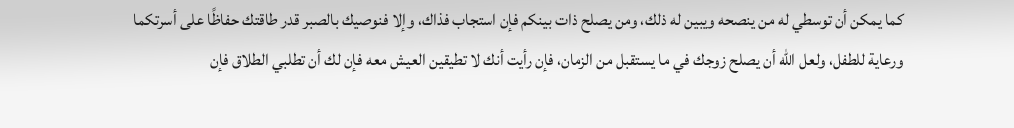كما يمكن أن توسطي له من ينصحه ويبين له ذلك، ومن يصلح ذات بينكم فإن استجاب فذاك، وإلا فنوصيك بالصبر قدر طاقتك حفاظًا على أسرتكما ورعاية للطفل، ولعل الله أن يصلح زوجك في ما يستقبل من الزمان، فإن رأيت أنك لا تطيقين العيش معه فإن لك أن تطلبي الطلاق فإن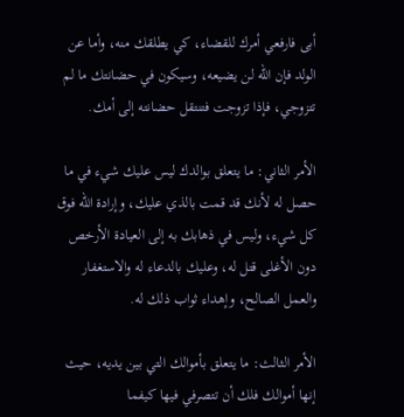أبى فارفعي أمرك للقضاء، كي يطلقك منه، وأما عن الولد فإن الله لن يضيعه، وسيكون في حضانتك ما لم تتزوجي، فإذا تزوجت فتنتقل حضانته إلى أمك.

الأمر الثاني: ما يتعلق بوالدك ليس عليك شيء في ما حصل له لأنك قد قمت بالذي عليك، وإرادة الله فوق كل شيء، وليس في ذهابك به إلى العيادة الأرخص دون الأغلى قتل له، وعليك بالدعاء له والاستغفار والعمل الصالح، وإهداء ثواب ذلك له.

الأمر الثالث: ما يتعلق بأموالك التي بين يديه، حيث إنها أموالك فلك أن تتصرفي فيها كيفما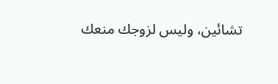تشائين، وليس لزوجك منعك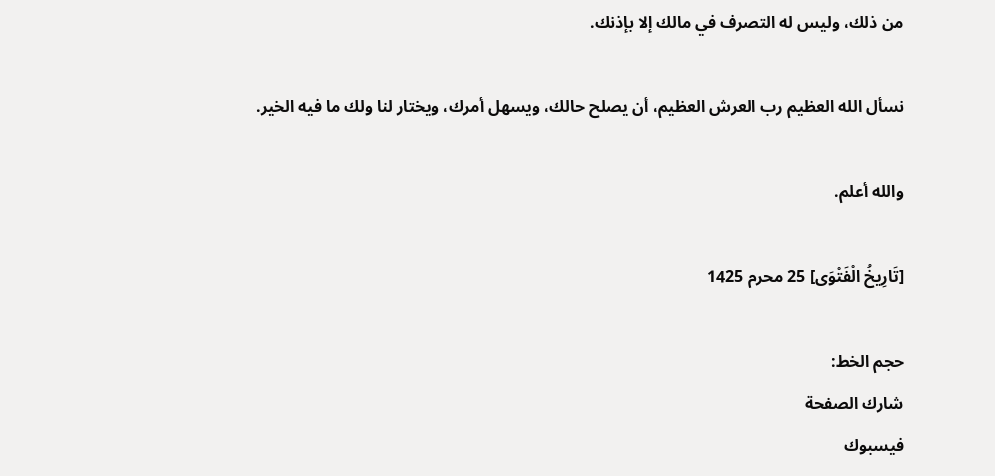من ذلك، وليس له التصرف في مالك إلا بإذنك.

نسأل الله العظيم رب العرش العظيم، أن يصلح حالك، ويسهل أمرك، ويختار لنا ولك ما فيه الخير.

والله أعلم.

[تَارِيخُ الْفَتْوَى] 25 محرم 1425

حجم الخط:
شارك الصفحة
فيسبوك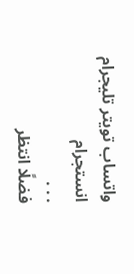واتساب تويتر تليجرام انستجرام
. . .
فضلًا انتظر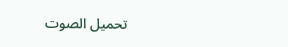تحميل الصوت